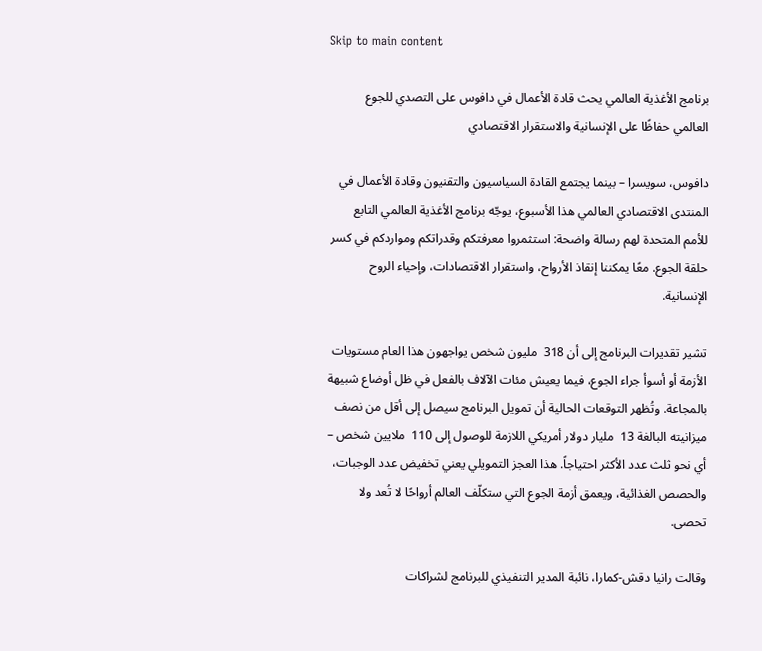Skip to main content

برنامج الأغذية العالمي يحث قادة الأعمال في دافوس على التصدي للجوع العالمي حفاظًا على الإنسانية والاستقرار الاقتصادي

دافوس، سويسرا – بينما يجتمع القادة السياسيون والتقنيون وقادة الأعمال في المنتدى الاقتصادي العالمي هذا الأسبوع، يوجّه برنامج الأغذية العالمي التابع للأمم المتحدة لهم رسالة واضحة: استثمروا معرفتكم وقدراتكم ومواردكم في كسر حلقة الجوع. معًا يمكننا إنقاذ الأرواح، واستقرار الاقتصادات، وإحياء الروح الإنسانية.

تشير تقديرات البرنامج إلى أن 318  مليون شخص يواجهون هذا العام مستويات الأزمة أو أسوأ جراء الجوع، فيما يعيش مئات الآلاف بالفعل في ظل أوضاع شبيهة بالمجاعة. وتُظهر التوقعات الحالية أن تمويل البرنامج سيصل إلى أقل من نصف ميزانيته البالغة 13  مليار دولار أمريكي اللازمة للوصول إلى 110  ملايين شخص –  أي نحو ثلث عدد الأكثر احتياجاً. هذا العجز التمويلي يعني تخفيض عدد الوجبات، والحصص الغذائية، ويعمق أزمة الجوع التي ستكلّف العالم أرواحًا لا تُعد ولا تحصى.

وقالت رانيا دقش-كمارا، نائبة المدير التنفيذي للبرنامج لشراكات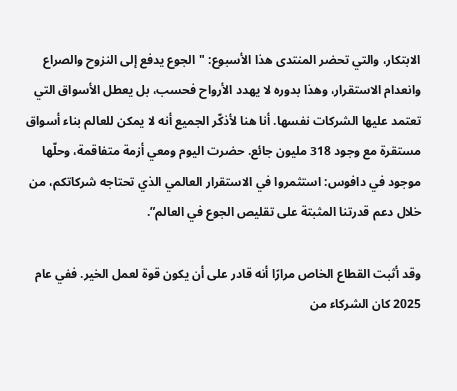الابتكار، والتي تحضر المنتدى هذا الأسبوع: "الجوع يدفع إلى النزوح والصراع وانعدام الاستقرار، وهذا بدوره لا يهدد الأرواح فحسب، بل يعطل الأسواق التي تعتمد عليها الشركات نفسها. أنا هنا لأذكّر الجميع أنه لا يمكن للعالم بناء أسواق مستقرة مع وجود 318 مليون جائع. حضرت اليوم ومعي أزمة متفاقمة، وحلّها موجود في دافوس: استثمروا في الاستقرار العالمي الذي تحتاجه شركاتكم، من خلال دعم قدرتنا المثبتة على تقليص الجوع في العالم”.

وقد أثبت القطاع الخاص مرارًا أنه قادر على أن يكون قوة لعمل الخير. ففي عام  2025 كان الشركاء من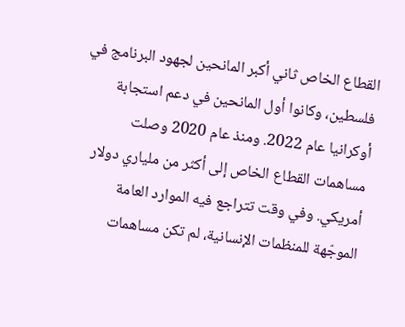القطاع الخاص ثاني أكبر المانحين لجهود البرنامج في فلسطين، وكانوا أول المانحين في دعم استجابة أوكرانيا عام 2022. ومنذ عام 2020 وصلت مساهمات القطاع الخاص إلى أكثر من ملياري دولار أمريكي. وفي وقت تتراجع فيه الموارد العامة الموجّهة للمنظمات الإنسانية، لم تكن مساهمات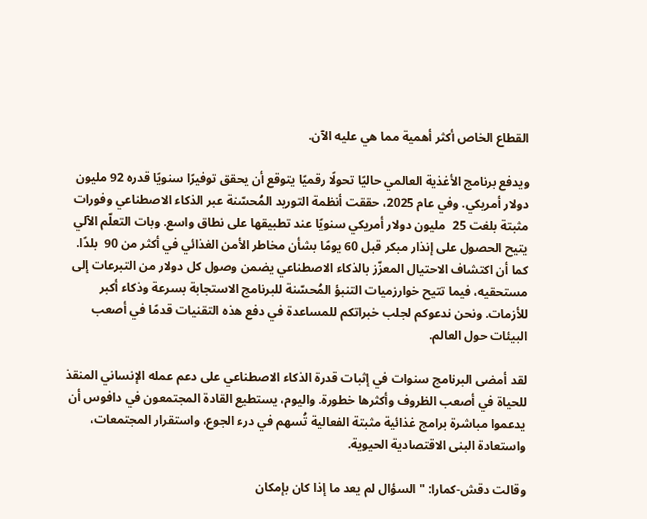القطاع الخاص أكثر أهمية مما هي عليه الآن.

ويدفع برنامج الأغذية العالمي حاليًا تحولًا رقميًا يتوقع أن يحقق توفيرًا سنويًا قدره 92 مليون دولار أمريكي. وفي عام 2025، حققت أنظمة التوريد المُحسّنة عبر الذكاء الاصطناعي وفورات مثبتة بلغت 25  مليون دولار أمريكي سنويًا عند تطبيقها على نطاق واسع. وبات التعلّم الآلي يتيح الحصول على إنذار مبكر قبل 60 يومًا بشأن مخاطر الأمن الغذائي في أكثر من 90  بلدًا. كما أن اكتشاف الاحتيال المعزّز بالذكاء الاصطناعي يضمن وصول كل دولار من التبرعات إلى مستحقيه، فيما تتيح خوارزميات التنبؤ المُحسّنة للبرنامج الاستجابة بسرعة وذكاء أكبر للأزمات. ونحن ندعوكم لجلب خبراتكم للمساعدة في دفع هذه التقنيات قدمًا في أصعب البيئات حول العالم.

لقد أمضى البرنامج سنوات في إثبات قدرة الذكاء الاصطناعي على دعم عمله الإنساني المنقذ للحياة في أصعب الظروف وأكثرها خطورة. واليوم، يستطيع القادة المجتمعون في دافوس أن يدعموا مباشرة برامج غذائية مثبتة الفعالية تُسهم في درء الجوع، واستقرار المجتمعات، واستعادة البنى الاقتصادية الحيوية.

وقالت دقش-كمارا: "السؤال لم يعد ما إذا كان بإمكان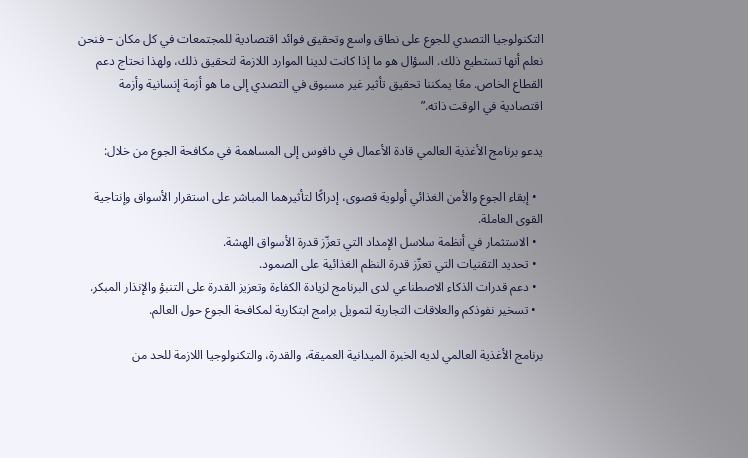التكنولوجيا التصدي للجوع على نطاق واسع وتحقيق فوائد اقتصادية للمجتمعات في كل مكان – فنحن نعلم أنها تستطيع ذلك. السؤال هو ما إذا كانت لدينا الموارد اللازمة لتحقيق ذلك، ولهذا نحتاج دعم القطاع الخاص. معًا يمكننا تحقيق تأثير غير مسبوق في التصدي إلى ما هو أزمة إنسانية وأزمة اقتصادية في الوقت ذاته.”

يدعو برنامج الأغذية العالمي قادة الأعمال في دافوس إلى المساهمة في مكافحة الجوع من خلال:

  • إبقاء الجوع والأمن الغذائي أولوية قصوى، إدراكًا لتأثيرهما المباشر على استقرار الأسواق وإنتاجية القوى العاملة.
  • الاستثمار في أنظمة سلاسل الإمداد التي تعزّز قدرة الأسواق الهشة.
  • تحديد التقنيات التي تعزّز قدرة النظم الغذائية على الصمود.
  • دعم قدرات الذكاء الاصطناعي لدى البرنامج لزيادة الكفاءة وتعزيز القدرة على التنبؤ والإنذار المبكر.
  • تسخير نفوذكم والعلاقات التجارية لتمويل برامج ابتكارية لمكافحة الجوع حول العالم.

برنامج الأغذية العالمي لديه الخبرة الميدانية العميقة، والقدرة، والتكنولوجيا اللازمة للحد من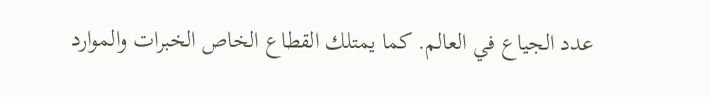عدد الجياع في العالم. كما يمتلك القطاع الخاص الخبرات والموارد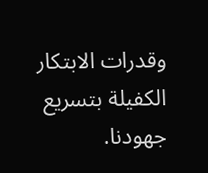وقدرات الابتكار الكفيلة بتسريع جهودنا.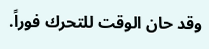وقد حان الوقت للتحرك فوراً.